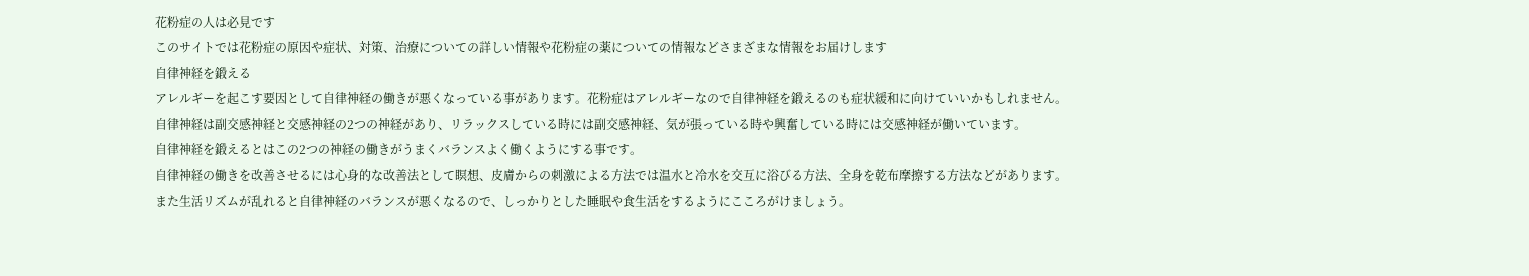花粉症の人は必見です
このサイトでは花粉症の原因や症状、対策、治療についての詳しい情報や花粉症の薬についての情報などさまざまな情報をお届けします
自律神経を鍛える
アレルギーを起こす要因として自律神経の働きが悪くなっている事があります。花粉症はアレルギーなので自律神経を鍛えるのも症状緩和に向けていいかもしれません。
自律神経は副交感神経と交感神経の2つの神経があり、リラックスしている時には副交感神経、気が張っている時や興奮している時には交感神経が働いています。
自律神経を鍛えるとはこの2つの神経の働きがうまくバランスよく働くようにする事です。
自律神経の働きを改善させるには心身的な改善法として瞑想、皮膚からの刺激による方法では温水と冷水を交互に浴びる方法、全身を乾布摩擦する方法などがあります。
また生活リズムが乱れると自律神経のバランスが悪くなるので、しっかりとした睡眠や食生活をするようにこころがけましょう。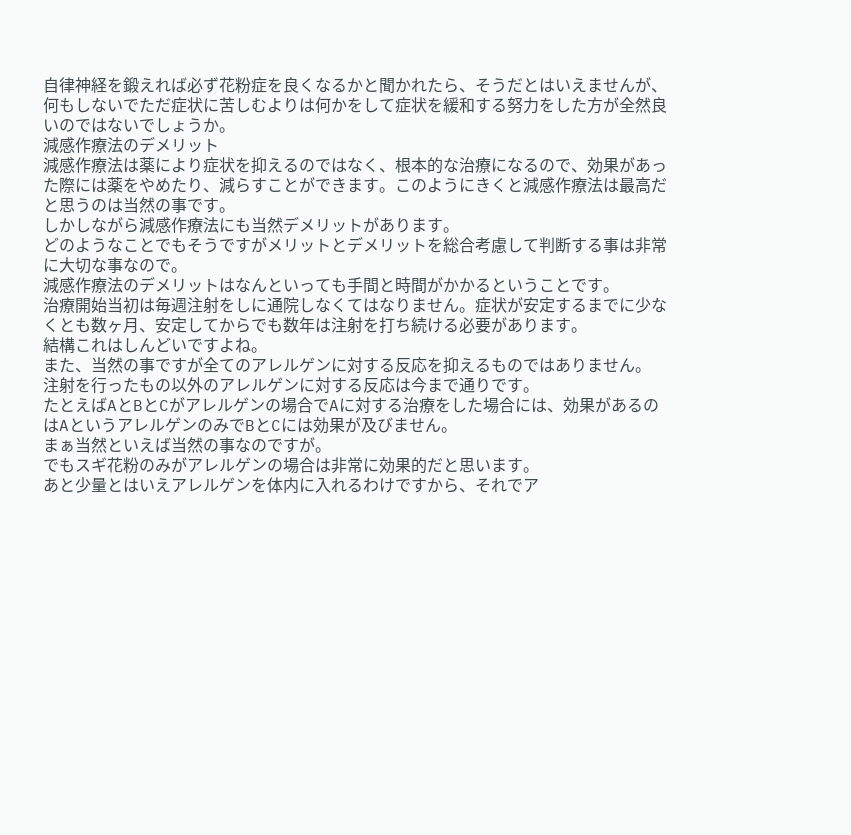自律神経を鍛えれば必ず花粉症を良くなるかと聞かれたら、そうだとはいえませんが、何もしないでただ症状に苦しむよりは何かをして症状を緩和する努力をした方が全然良いのではないでしょうか。
減感作療法のデメリット
減感作療法は薬により症状を抑えるのではなく、根本的な治療になるので、効果があった際には薬をやめたり、減らすことができます。このようにきくと減感作療法は最高だと思うのは当然の事です。
しかしながら減感作療法にも当然デメリットがあります。
どのようなことでもそうですがメリットとデメリットを総合考慮して判断する事は非常に大切な事なので。
減感作療法のデメリットはなんといっても手間と時間がかかるということです。
治療開始当初は毎週注射をしに通院しなくてはなりません。症状が安定するまでに少なくとも数ヶ月、安定してからでも数年は注射を打ち続ける必要があります。
結構これはしんどいですよね。
また、当然の事ですが全てのアレルゲンに対する反応を抑えるものではありません。
注射を行ったもの以外のアレルゲンに対する反応は今まで通りです。
たとえばAとBとCがアレルゲンの場合でAに対する治療をした場合には、効果があるのはAというアレルゲンのみでBとCには効果が及びません。
まぁ当然といえば当然の事なのですが。
でもスギ花粉のみがアレルゲンの場合は非常に効果的だと思います。
あと少量とはいえアレルゲンを体内に入れるわけですから、それでア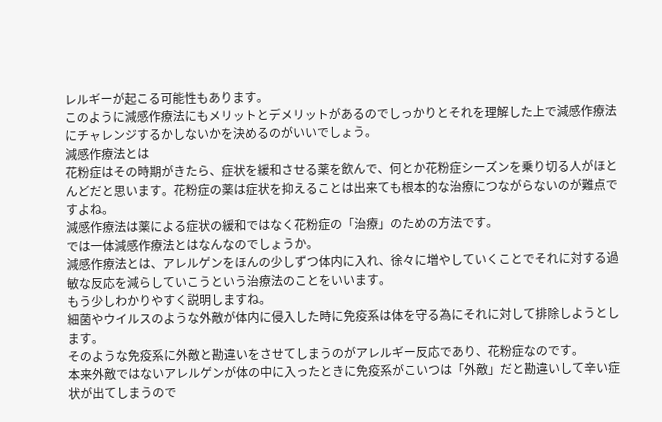レルギーが起こる可能性もあります。
このように減感作療法にもメリットとデメリットがあるのでしっかりとそれを理解した上で減感作療法にチャレンジするかしないかを決めるのがいいでしょう。
減感作療法とは
花粉症はその時期がきたら、症状を緩和させる薬を飲んで、何とか花粉症シーズンを乗り切る人がほとんどだと思います。花粉症の薬は症状を抑えることは出来ても根本的な治療につながらないのが難点ですよね。
減感作療法は薬による症状の緩和ではなく花粉症の「治療」のための方法です。
では一体減感作療法とはなんなのでしょうか。
減感作療法とは、アレルゲンをほんの少しずつ体内に入れ、徐々に増やしていくことでそれに対する過敏な反応を減らしていこうという治療法のことをいいます。
もう少しわかりやすく説明しますね。
細菌やウイルスのような外敵が体内に侵入した時に免疫系は体を守る為にそれに対して排除しようとします。
そのような免疫系に外敵と勘違いをさせてしまうのがアレルギー反応であり、花粉症なのです。
本来外敵ではないアレルゲンが体の中に入ったときに免疫系がこいつは「外敵」だと勘違いして辛い症状が出てしまうので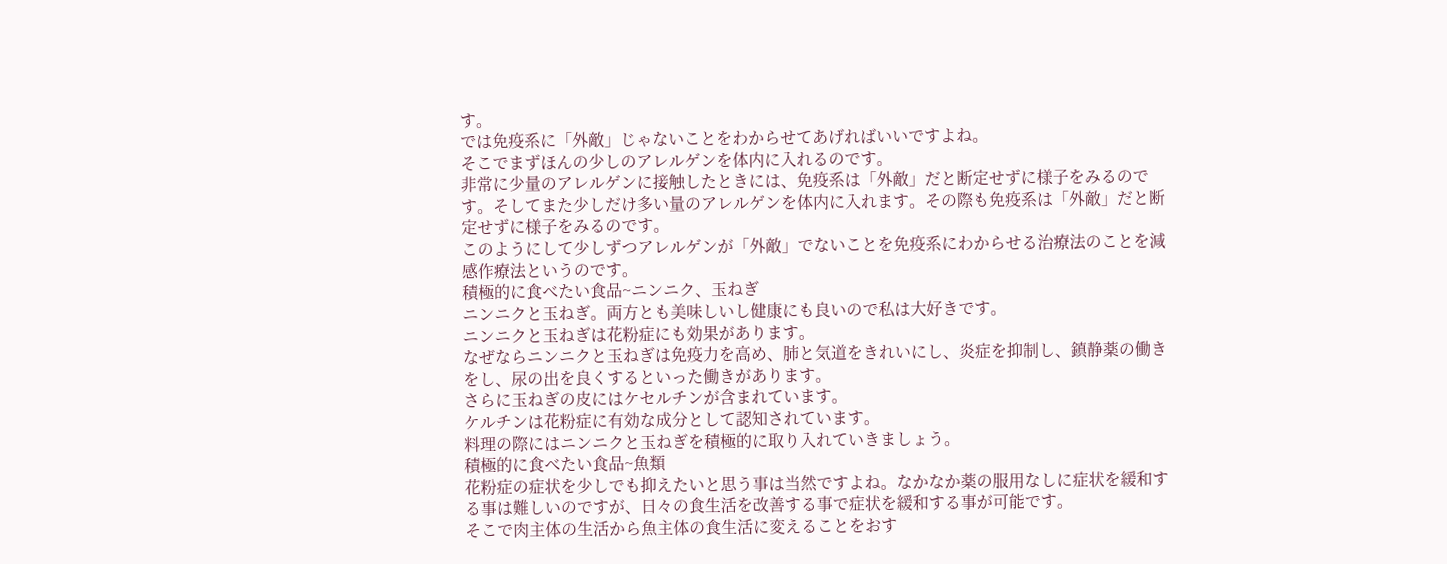す。
では免疫系に「外敵」じゃないことをわからせてあげればいいですよね。
そこでまずほんの少しのアレルゲンを体内に入れるのです。
非常に少量のアレルゲンに接触したときには、免疫系は「外敵」だと断定せずに様子をみるのです。そしてまた少しだけ多い量のアレルゲンを体内に入れます。その際も免疫系は「外敵」だと断定せずに様子をみるのです。
このようにして少しずつアレルゲンが「外敵」でないことを免疫系にわからせる治療法のことを減感作療法というのです。
積極的に食べたい食品~ニンニク、玉ねぎ
ニンニクと玉ねぎ。両方とも美味しいし健康にも良いので私は大好きです。
ニンニクと玉ねぎは花粉症にも効果があります。
なぜならニンニクと玉ねぎは免疫力を高め、肺と気道をきれいにし、炎症を抑制し、鎮静薬の働きをし、尿の出を良くするといった働きがあります。
さらに玉ねぎの皮にはケセルチンが含まれています。
ケルチンは花粉症に有効な成分として認知されています。
料理の際にはニンニクと玉ねぎを積極的に取り入れていきましょう。
積極的に食べたい食品~魚類
花粉症の症状を少しでも抑えたいと思う事は当然ですよね。なかなか薬の服用なしに症状を緩和する事は難しいのですが、日々の食生活を改善する事で症状を緩和する事が可能です。
そこで肉主体の生活から魚主体の食生活に変えることをおす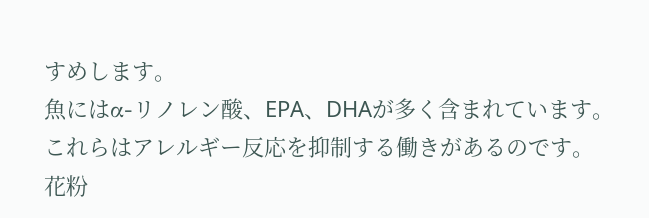すめします。
魚にはα-リノレン酸、EPA、DHAが多く含まれています。
これらはアレルギー反応を抑制する働きがあるのです。
花粉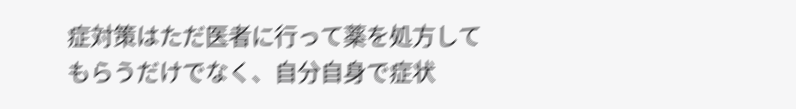症対策はただ医者に行って薬を処方してもらうだけでなく、自分自身で症状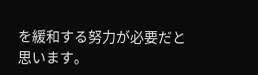を緩和する努力が必要だと思います。